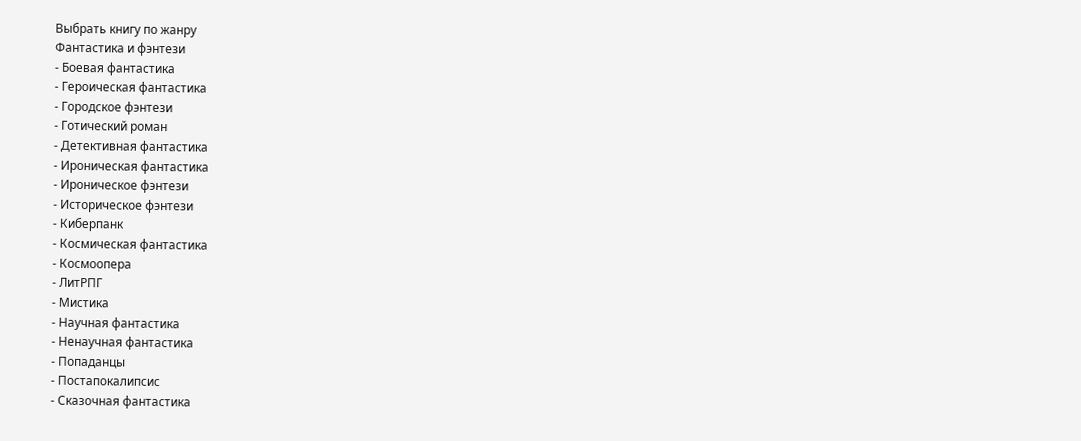Выбрать книгу по жанру
Фантастика и фэнтези
- Боевая фантастика
- Героическая фантастика
- Городское фэнтези
- Готический роман
- Детективная фантастика
- Ироническая фантастика
- Ироническое фэнтези
- Историческое фэнтези
- Киберпанк
- Космическая фантастика
- Космоопера
- ЛитРПГ
- Мистика
- Научная фантастика
- Ненаучная фантастика
- Попаданцы
- Постапокалипсис
- Сказочная фантастика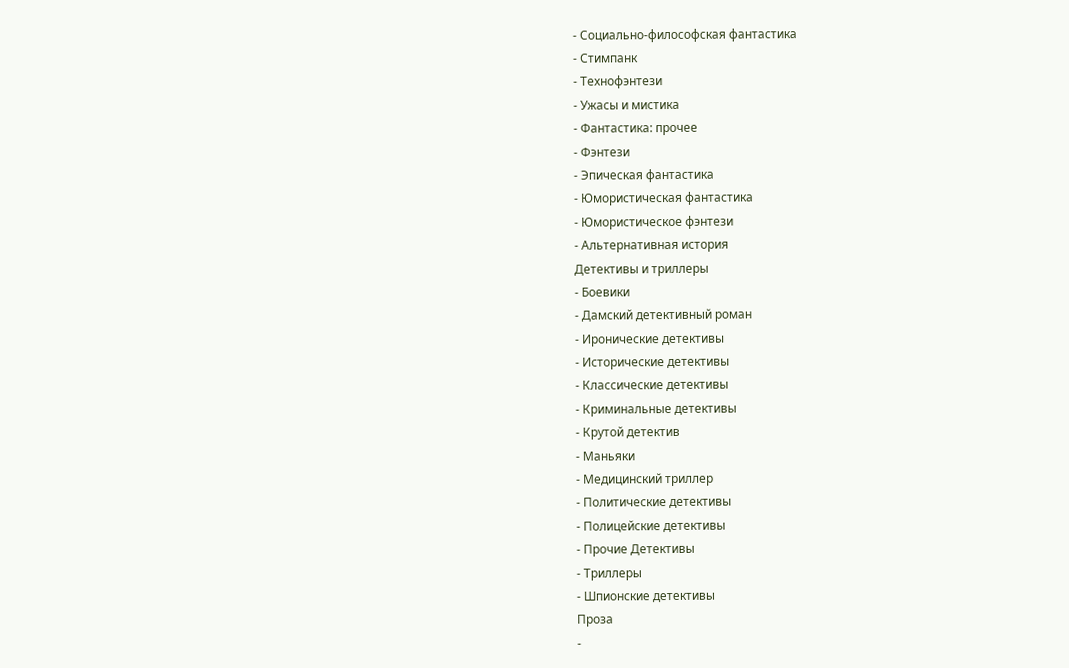- Социально-философская фантастика
- Стимпанк
- Технофэнтези
- Ужасы и мистика
- Фантастика: прочее
- Фэнтези
- Эпическая фантастика
- Юмористическая фантастика
- Юмористическое фэнтези
- Альтернативная история
Детективы и триллеры
- Боевики
- Дамский детективный роман
- Иронические детективы
- Исторические детективы
- Классические детективы
- Криминальные детективы
- Крутой детектив
- Маньяки
- Медицинский триллер
- Политические детективы
- Полицейские детективы
- Прочие Детективы
- Триллеры
- Шпионские детективы
Проза
-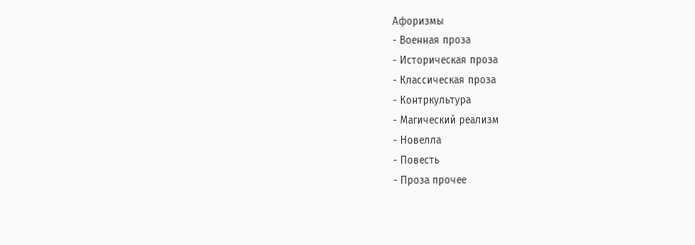Афоризмы
- Военная проза
- Историческая проза
- Классическая проза
- Контркультура
- Магический реализм
- Новелла
- Повесть
- Проза прочее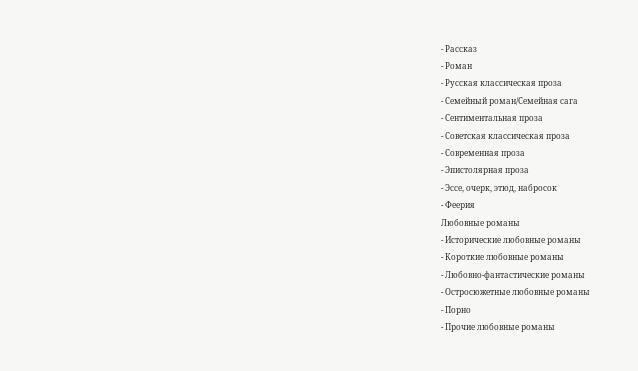- Рассказ
- Роман
- Русская классическая проза
- Семейный роман/Семейная сага
- Сентиментальная проза
- Советская классическая проза
- Современная проза
- Эпистолярная проза
- Эссе, очерк, этюд, набросок
- Феерия
Любовные романы
- Исторические любовные романы
- Короткие любовные романы
- Любовно-фантастические романы
- Остросюжетные любовные романы
- Порно
- Прочие любовные романы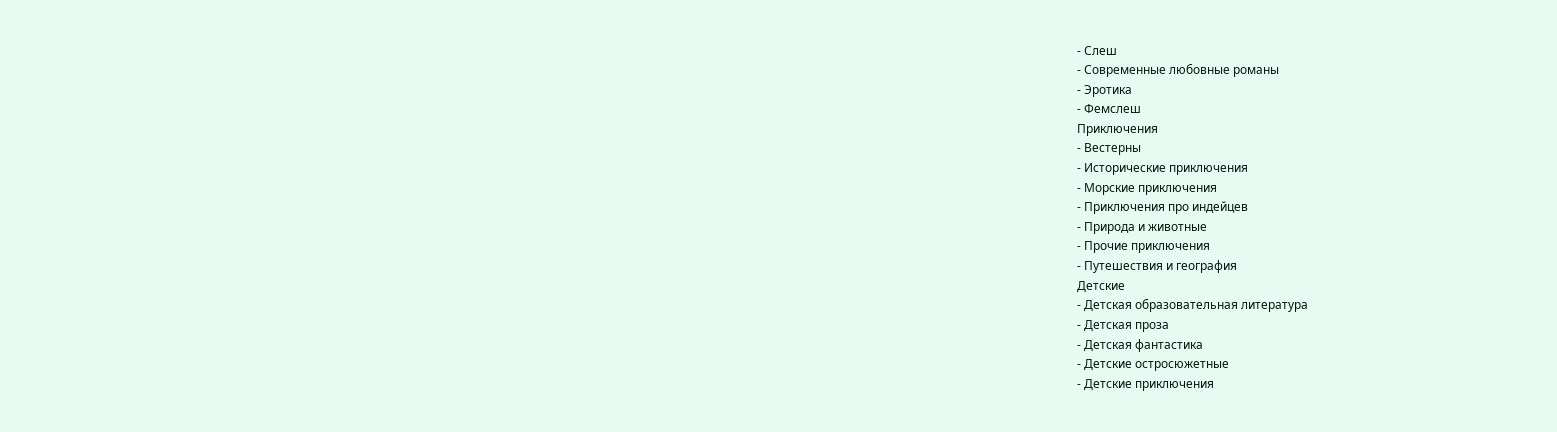- Слеш
- Современные любовные романы
- Эротика
- Фемслеш
Приключения
- Вестерны
- Исторические приключения
- Морские приключения
- Приключения про индейцев
- Природа и животные
- Прочие приключения
- Путешествия и география
Детские
- Детская образовательная литература
- Детская проза
- Детская фантастика
- Детские остросюжетные
- Детские приключения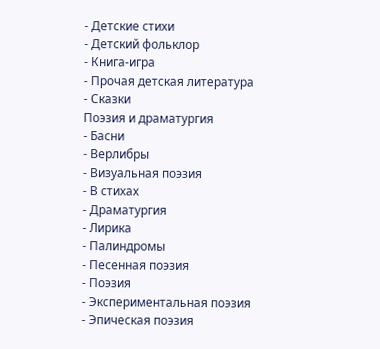- Детские стихи
- Детский фольклор
- Книга-игра
- Прочая детская литература
- Сказки
Поэзия и драматургия
- Басни
- Верлибры
- Визуальная поэзия
- В стихах
- Драматургия
- Лирика
- Палиндромы
- Песенная поэзия
- Поэзия
- Экспериментальная поэзия
- Эпическая поэзия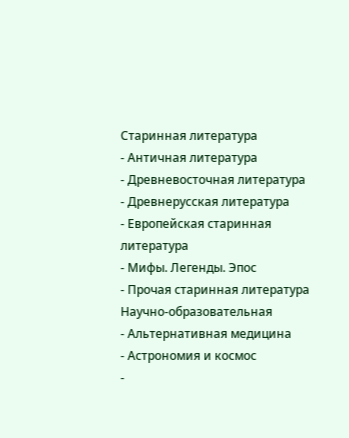Старинная литература
- Античная литература
- Древневосточная литература
- Древнерусская литература
- Европейская старинная литература
- Мифы. Легенды. Эпос
- Прочая старинная литература
Научно-образовательная
- Альтернативная медицина
- Астрономия и космос
-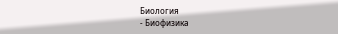Биология
- Биофизика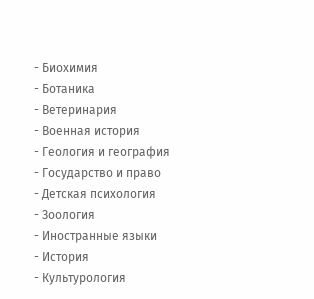- Биохимия
- Ботаника
- Ветеринария
- Военная история
- Геология и география
- Государство и право
- Детская психология
- Зоология
- Иностранные языки
- История
- Культурология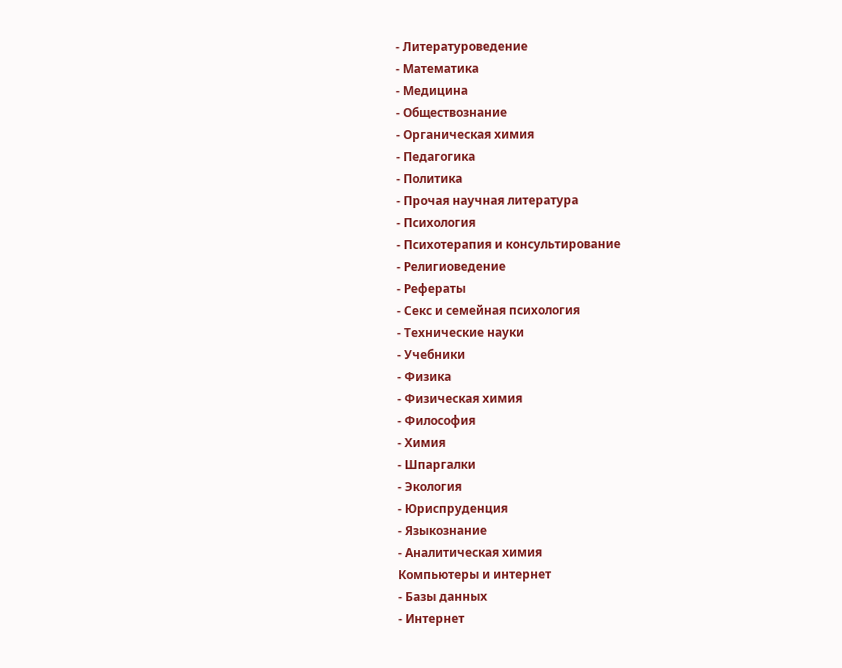- Литературоведение
- Математика
- Медицина
- Обществознание
- Органическая химия
- Педагогика
- Политика
- Прочая научная литература
- Психология
- Психотерапия и консультирование
- Религиоведение
- Рефераты
- Секс и семейная психология
- Технические науки
- Учебники
- Физика
- Физическая химия
- Философия
- Химия
- Шпаргалки
- Экология
- Юриспруденция
- Языкознание
- Аналитическая химия
Компьютеры и интернет
- Базы данных
- Интернет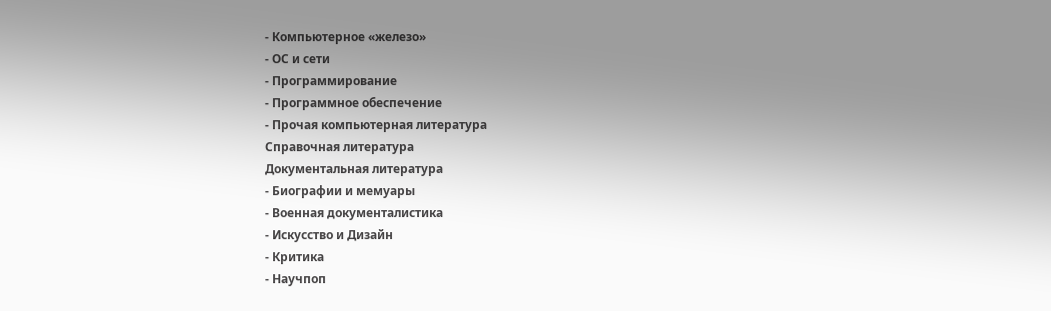- Компьютерное «железо»
- ОС и сети
- Программирование
- Программное обеспечение
- Прочая компьютерная литература
Справочная литература
Документальная литература
- Биографии и мемуары
- Военная документалистика
- Искусство и Дизайн
- Критика
- Научпоп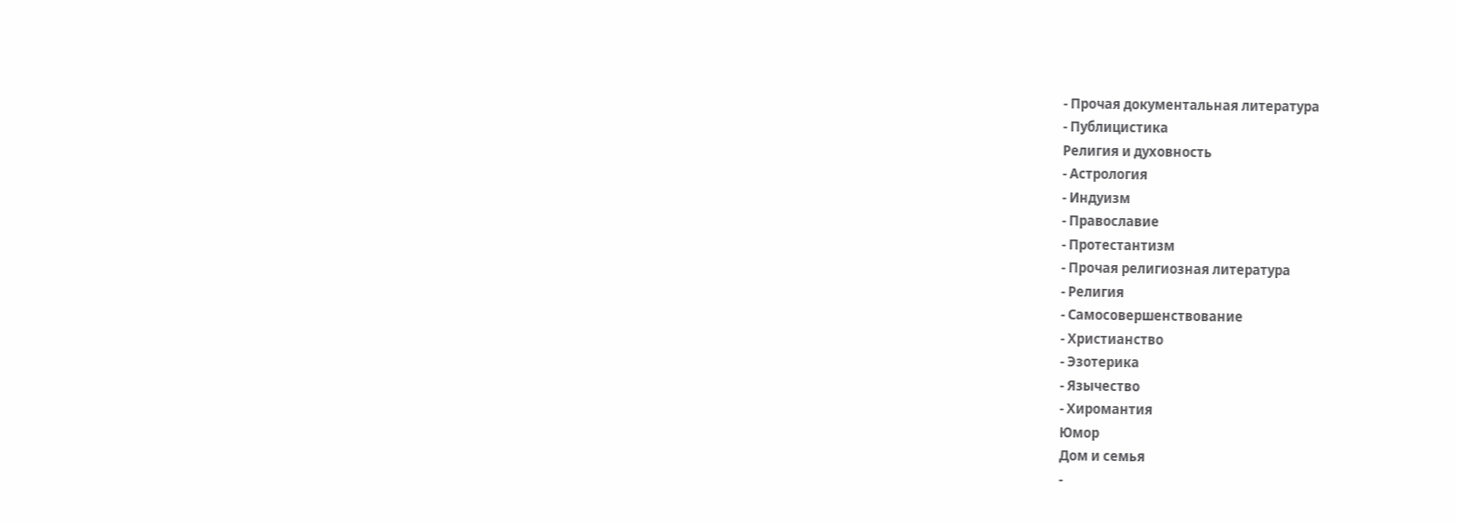- Прочая документальная литература
- Публицистика
Религия и духовность
- Астрология
- Индуизм
- Православие
- Протестантизм
- Прочая религиозная литература
- Религия
- Самосовершенствование
- Христианство
- Эзотерика
- Язычество
- Хиромантия
Юмор
Дом и семья
-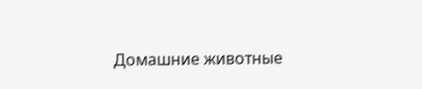Домашние животные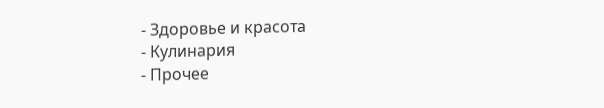- Здоровье и красота
- Кулинария
- Прочее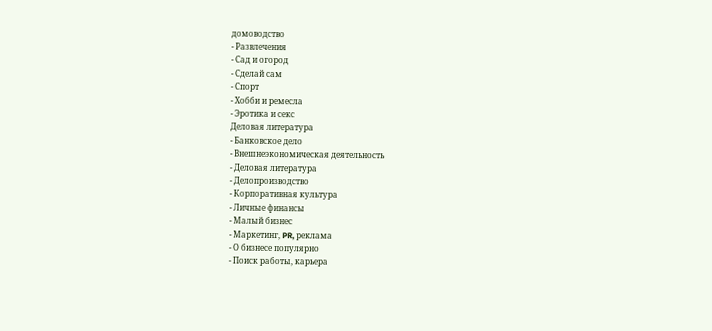домоводство
- Развлечения
- Сад и огород
- Сделай сам
- Спорт
- Хобби и ремесла
- Эротика и секс
Деловая литература
- Банковское дело
- Внешнеэкономическая деятельность
- Деловая литература
- Делопроизводство
- Корпоративная культура
- Личные финансы
- Малый бизнес
- Маркетинг, PR, реклама
- О бизнесе популярно
- Поиск работы, карьера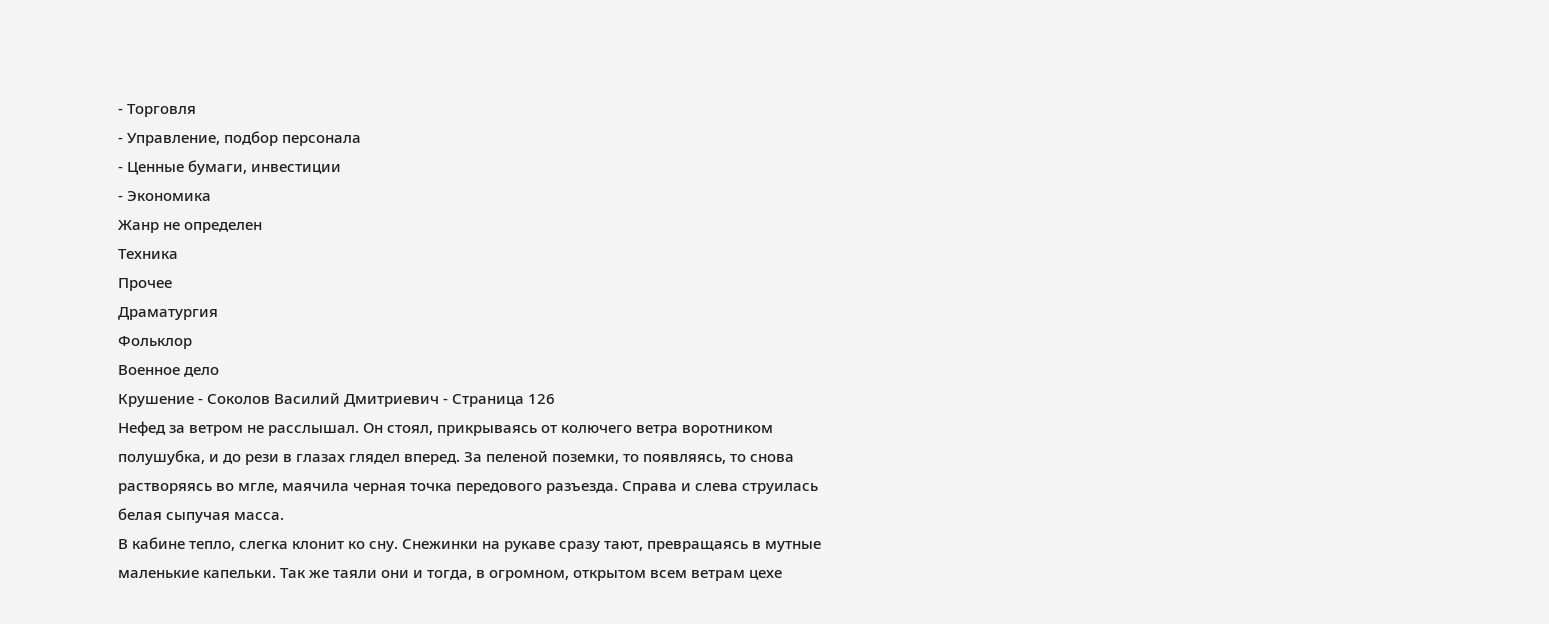- Торговля
- Управление, подбор персонала
- Ценные бумаги, инвестиции
- Экономика
Жанр не определен
Техника
Прочее
Драматургия
Фольклор
Военное дело
Крушение - Соколов Василий Дмитриевич - Страница 126
Нефед за ветром не расслышал. Он стоял, прикрываясь от колючего ветра воротником полушубка, и до рези в глазах глядел вперед. За пеленой поземки, то появляясь, то снова растворяясь во мгле, маячила черная точка передового разъезда. Справа и слева струилась белая сыпучая масса.
В кабине тепло, слегка клонит ко сну. Снежинки на рукаве сразу тают, превращаясь в мутные маленькие капельки. Так же таяли они и тогда, в огромном, открытом всем ветрам цехе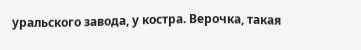уральского завода, у костра. Верочка, такая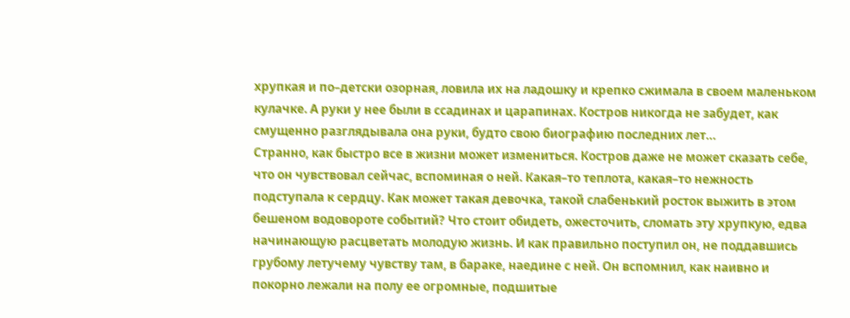хрупкая и по–детски озорная, ловила их на ладошку и крепко сжимала в своем маленьком кулачке. А руки у нее были в ссадинах и царапинах. Костров никогда не забудет, как смущенно разглядывала она руки, будто свою биографию последних лет…
Странно, как быстро все в жизни может измениться. Костров даже не может сказать себе, что он чувствовал сейчас, вспоминая о ней. Какая–то теплота, какая–то нежность подступала к сердцу. Как может такая девочка, такой слабенький росток выжить в этом бешеном водовороте событий? Что стоит обидеть, ожесточить, сломать эту хрупкую, едва начинающую расцветать молодую жизнь. И как правильно поступил он, не поддавшись грубому летучему чувству там, в бараке, наедине с ней. Он вспомнил, как наивно и покорно лежали на полу ее огромные, подшитые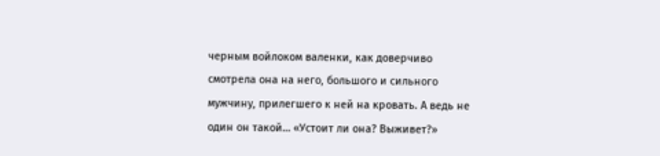черным войлоком валенки, как доверчиво смотрела она на него, большого и сильного мужчину, прилегшего к ней на кровать. А ведь не один он такой… «Устоит ли она? Выживет?»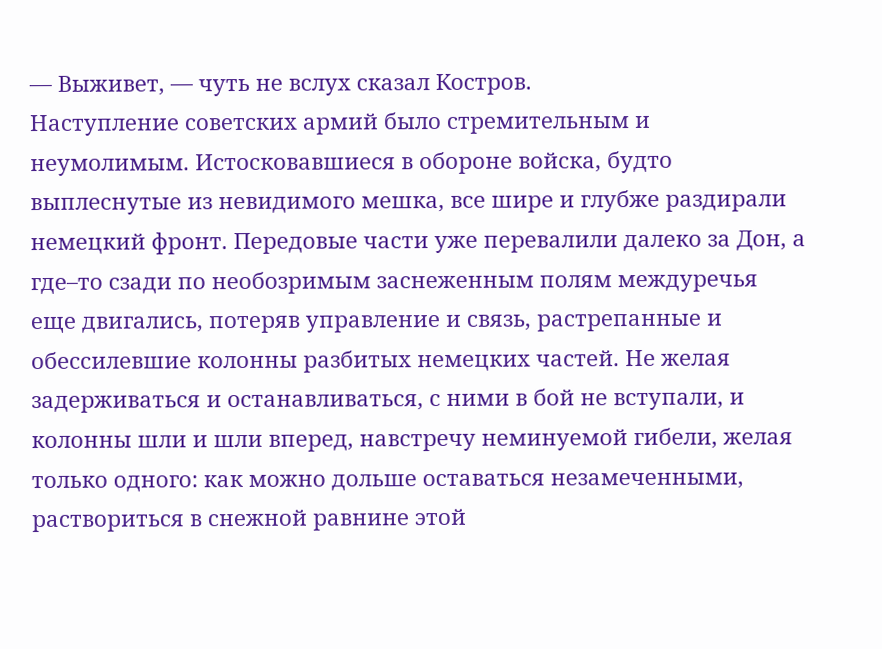— Выживет, — чуть не вслух сказал Костров.
Наступление советских армий было стремительным и неумолимым. Истосковавшиеся в обороне войска, будто выплеснутые из невидимого мешка, все шире и глубже раздирали немецкий фронт. Передовые части уже перевалили далеко за Дон, а где–то сзади по необозримым заснеженным полям междуречья еще двигались, потеряв управление и связь, растрепанные и обессилевшие колонны разбитых немецких частей. Не желая задерживаться и останавливаться, с ними в бой не вступали, и колонны шли и шли вперед, навстречу неминуемой гибели, желая только одного: как можно дольше оставаться незамеченными, раствориться в снежной равнине этой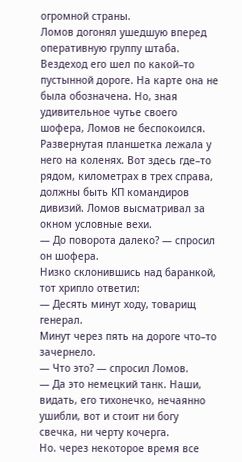огромной страны.
Ломов догонял ушедшую вперед оперативную группу штаба. Вездеход его шел по какой–то пустынной дороге. На карте она не была обозначена. Но, зная удивительное чутье своего шофера, Ломов не беспокоился. Развернутая планшетка лежала у него на коленях. Вот здесь где–то рядом, километрах в трех справа, должны быть КП командиров дивизий. Ломов высматривал за окном условные вехи.
— До поворота далеко? — спросил он шофера.
Низко склонившись над баранкой, тот хрипло ответил:
— Десять минут ходу, товарищ генерал.
Минут через пять на дороге что–то зачернело.
— Что это? — спросил Ломов.
— Да это немецкий танк. Наши, видать, его тихонечко, нечаянно ушибли, вот и стоит ни богу свечка, ни черту кочерга.
Но. через некоторое время все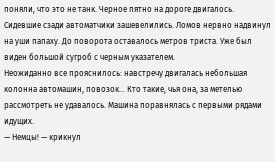поняли, что это не танк. Черное пятно на дороге двигалось. Сидевшие сзади автоматчики зашевелились. Ломов нервно надвинул на уши папаху. До поворота оставалось метров триста. Уже был виден большой сугроб с черным указателем.
Неожиданно все прояснилось: навстречу двигалась небольшая колонна автомашин, повозок… Кто такие, чья она, за метелью рассмотреть не удавалось. Машина поравнялась с первыми рядами идущих.
— Немцы! — крикнул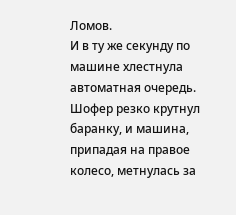Ломов.
И в ту же секунду по машине хлестнула автоматная очередь. Шофер резко крутнул баранку, и машина, припадая на правое колесо, метнулась за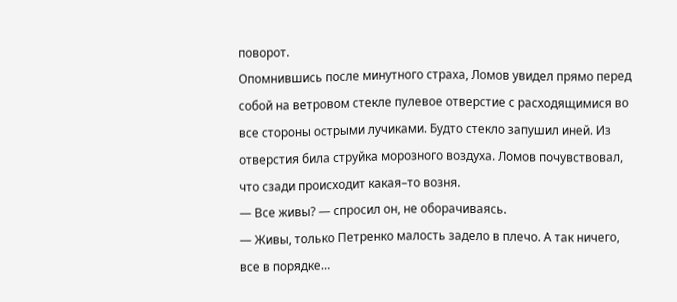поворот.
Опомнившись после минутного страха, Ломов увидел прямо перед собой на ветровом стекле пулевое отверстие с расходящимися во все стороны острыми лучиками. Будто стекло запушил иней. Из отверстия била струйка морозного воздуха. Ломов почувствовал, что сзади происходит какая–то возня.
— Все живы? — спросил он, не оборачиваясь.
— Живы, только Петренко малость задело в плечо. А так ничего, все в порядке…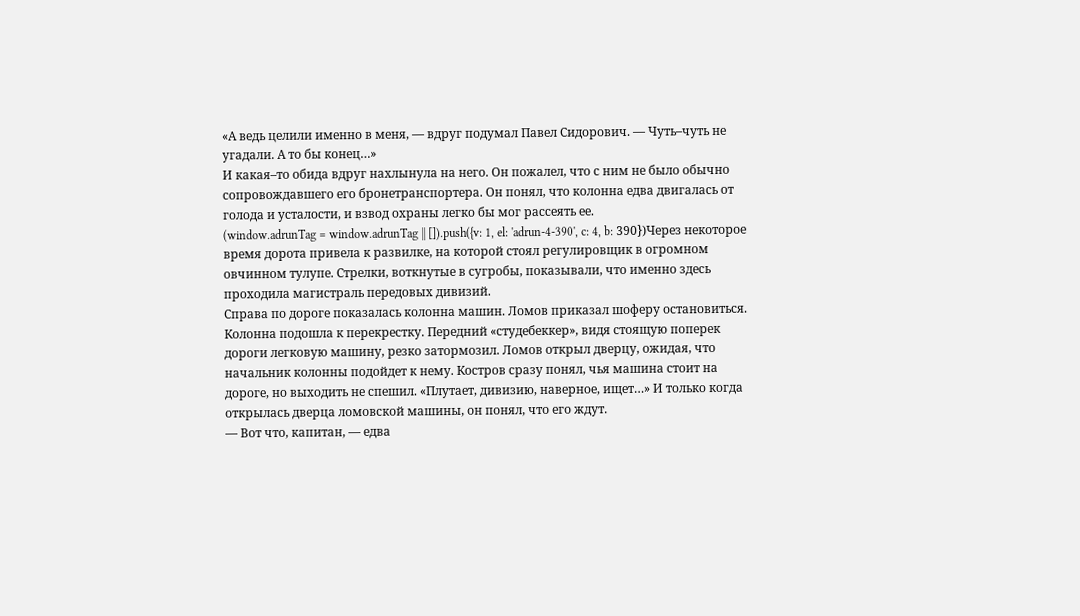«А ведь целили именно в меня, — вдруг подумал Павел Сидорович. — Чуть–чуть не угадали. А то бы конец…»
И какая–то обида вдруг нахлынула на него. Он пожалел, что с ним не было обычно сопровождавшего его бронетранспортера. Он понял, что колонна едва двигалась от голода и усталости, и взвод охраны легко бы мог рассеять ее.
(window.adrunTag = window.adrunTag || []).push({v: 1, el: 'adrun-4-390', c: 4, b: 390})Через некоторое время дорота привела к развилке, на которой стоял регулировщик в огромном овчинном тулупе. Стрелки, воткнутые в сугробы, показывали, что именно здесь проходила магистраль передовых дивизий.
Справа по дороге показалась колонна машин. Ломов приказал шоферу остановиться. Колонна подошла к перекрестку. Передний «студебеккер», видя стоящую поперек дороги легковую машину, резко затормозил. Ломов открыл дверцу, ожидая, что начальник колонны подойдет к нему. Костров сразу понял, чья машина стоит на дороге, но выходить не спешил. «Плутает, дивизию, наверное, ищет…» И только когда открылась дверца ломовской машины, он понял, что его ждут.
— Вот что, капитан, — едва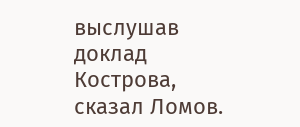выслушав доклад Кострова, сказал Ломов.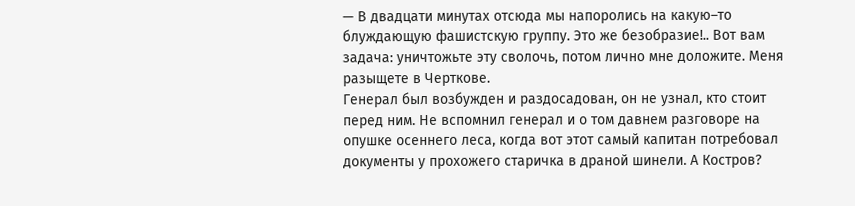— В двадцати минутах отсюда мы напоролись на какую–то блуждающую фашистскую группу. Это же безобразие!.. Вот вам задача: уничтожьте эту сволочь, потом лично мне доложите. Меня разыщете в Черткове.
Генерал был возбужден и раздосадован, он не узнал, кто стоит перед ним. Не вспомнил генерал и о том давнем разговоре на опушке осеннего леса, когда вот этот самый капитан потребовал документы у прохожего старичка в драной шинели. А Костров?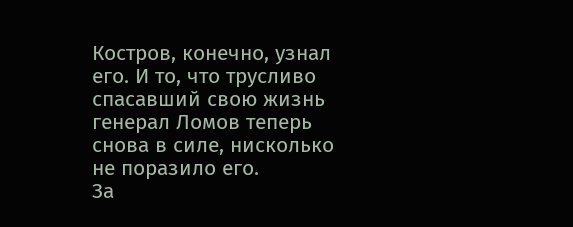Костров, конечно, узнал его. И то, что трусливо спасавший свою жизнь генерал Ломов теперь снова в силе, нисколько не поразило его.
За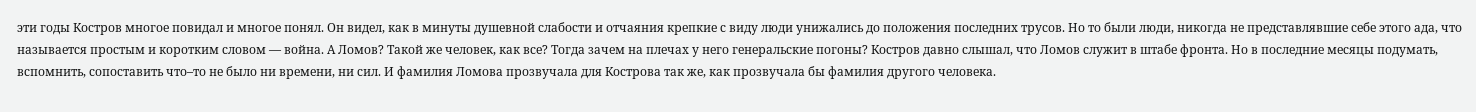эти годы Костров многое повидал и многое понял. Он видел, как в минуты душевной слабости и отчаяния крепкие с виду люди унижались до положения последних трусов. Но то были люди, никогда не представлявшие себе этого ада, что называется простым и коротким словом — война. А Ломов? Такой же человек, как все? Тогда зачем на плечах у него генеральские погоны? Костров давно слышал, что Ломов служит в штабе фронта. Но в последние месяцы подумать, вспомнить, сопоставить что–то не было ни времени, ни сил. И фамилия Ломова прозвучала для Кострова так же, как прозвучала бы фамилия другого человека.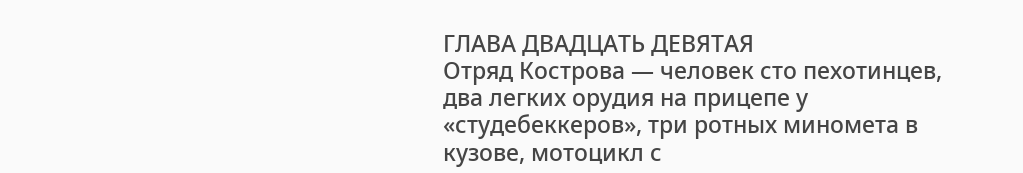ГЛАВА ДВАДЦАТЬ ДЕВЯТАЯ
Отряд Кострова — человек сто пехотинцев, два легких орудия на прицепе у «студебеккеров», три ротных миномета в кузове, мотоцикл с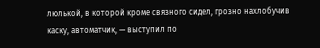люлькой, в которой кроме связного сидел, грозно нахлобучив каску, автоматчик, — выступил по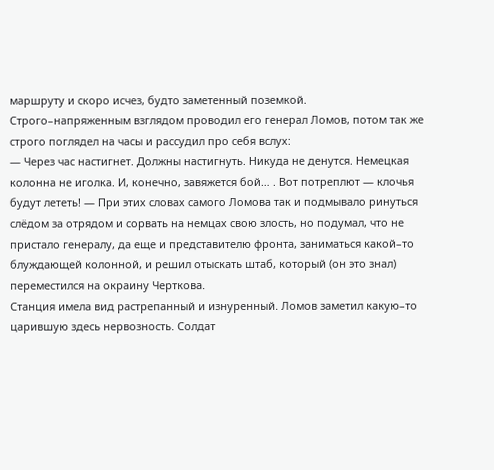маршруту и скоро исчез, будто заметенный поземкой. Строго–напряженным взглядом проводил его генерал Ломов, потом так же строго поглядел на часы и рассудил про себя вслух:
— Через час настигнет. Должны настигнуть. Никуда не денутся. Немецкая колонна не иголка. И, конечно, завяжется бой… . Вот потреплют — клочья будут лететь! — При этих словах самого Ломова так и подмывало ринуться слёдом за отрядом и сорвать на немцах свою злость, но подумал, что не пристало генералу, да еще и представителю фронта, заниматься какой–то блуждающей колонной, и решил отыскать штаб, который (он это знал) переместился на окраину Черткова.
Станция имела вид растрепанный и изнуренный. Ломов заметил какую–то царившую здесь нервозность. Солдат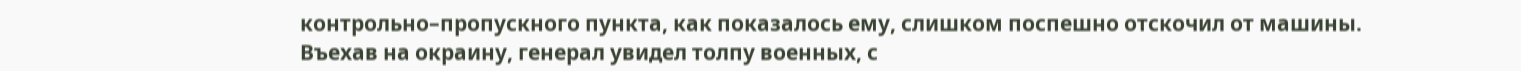контрольно–пропускного пункта, как показалось ему, слишком поспешно отскочил от машины. Въехав на окраину, генерал увидел толпу военных, с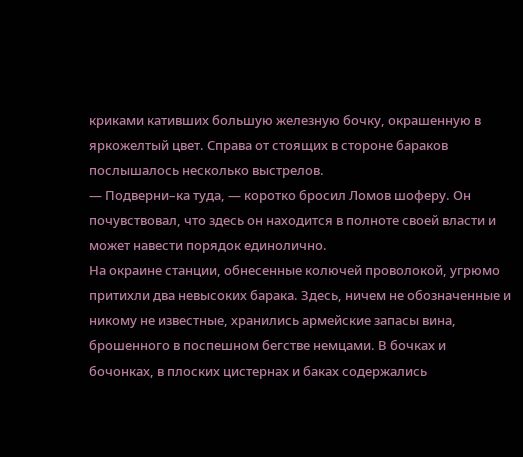криками кативших большую железную бочку, окрашенную в яркожелтый цвет. Справа от стоящих в стороне бараков послышалось несколько выстрелов.
— Подверни–ка туда, — коротко бросил Ломов шоферу. Он почувствовал, что здесь он находится в полноте своей власти и может навести порядок единолично.
На окраине станции, обнесенные колючей проволокой, угрюмо притихли два невысоких барака. Здесь, ничем не обозначенные и никому не известные, хранились армейские запасы вина, брошенного в поспешном бегстве немцами. В бочках и бочонках, в плоских цистернах и баках содержались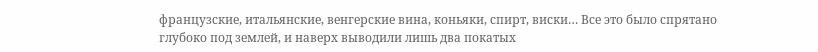французские, итальянские, венгерские вина, коньяки, спирт, виски… Все это было спрятано глубоко под землей, и наверх выводили лишь два покатых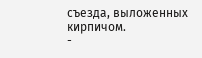съезда, выложенных кирпичом.
-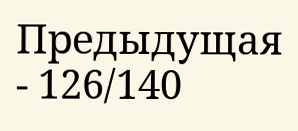Предыдущая
- 126/140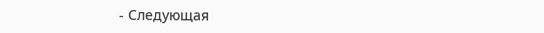- Следующая